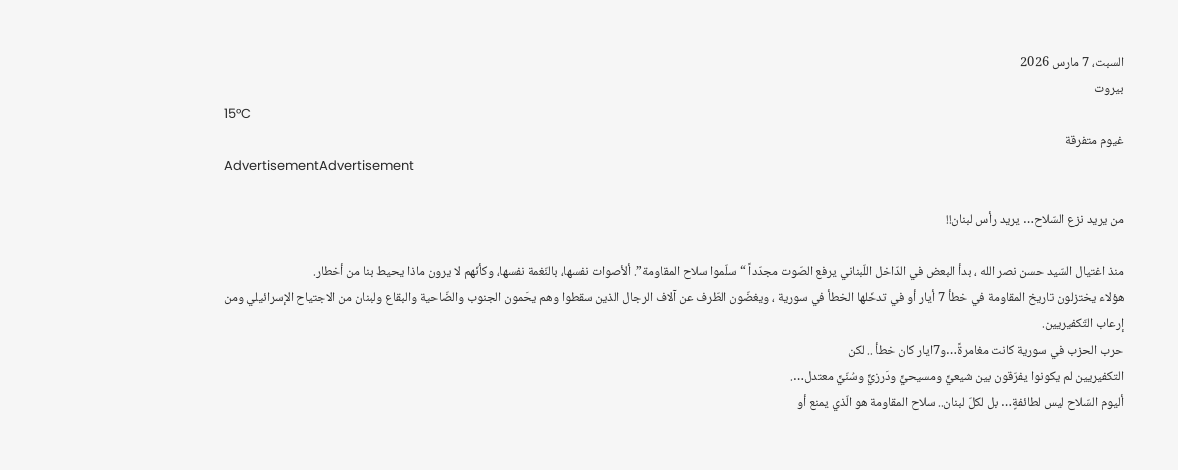السبت، 7 مارس 2026
بيروت
15°C
غيوم متفرقة
AdvertisementAdvertisement

من يريد نزع السّلاح… يريد رأس لبنان!!

منذ اغتيال السّيد حسن نصر الله ، بدأ البعض في الدّاخل اللّبناني يرفع الصّوت مجدّداً “سلّموا سلاح المقاومة”. ألأصوات نفسها، بالنّغمة نفسها، وكأنّهم لا يرون ماذا يحيط بنا من أخطار.
هؤلاء يختزلون تاريخ المقاومة في خطأ 7 أيار أو في تدخّلها الخطأ في سورية ، ويغضّون الطّرف عن آلاف الرجال الذين سقطوا وهم يحَمون الجنوب والضّاحية والبقاع ولبنان من الاجتياح الإسرائيلي ومن إرعاب التّكفيريين.
حرب الحزب في سورية كانت مغامرةً…و7ايار كان خطأ .. لكن
التكفيريين لم يكونوا يفرّقون بين شيعيٍّ ومسيحيٍّ ودَرزيٍّ وسُنّيٍّ معتدل….
أليوم السّلاح ليس لطائفةٍ… بل لكلّ لبنان.. سلاح المقاومة هو الّذي يمنع أو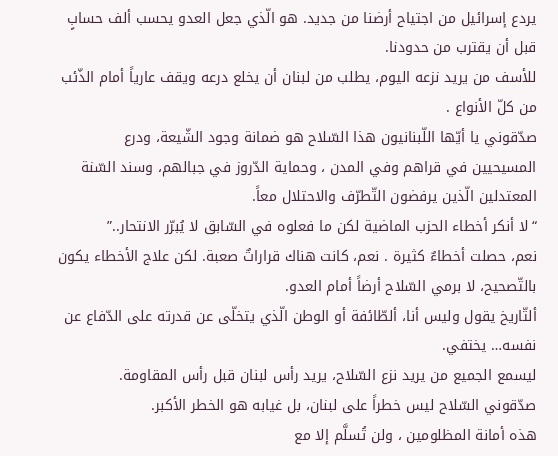يردع إسرائيل من اجتياح أرضنا من جديد. هو الّذي جعل العدو يحسب ألف حسابٍ قبل أن يقترب من حدودنا.
للأسف من يريد نزعه اليوم، يطلب من لبنان أن يخلع درعه ويقف عارياً أمام الذّئب من كلّ الأنواع .
صدّقوني يا أيّها اللّبنانيون هذا السّلاح هو ضمانة وجود الشّيعة، ودرع المسيحيين في قراهم وفي المدن ، وحماية الدّروز في جبالهم، وسند السّنة المعتدلين الّذين يرفضون التّطرّف والاحتلال معاً.
“لا أنكر أخطاء الحزب الماضية لكن ما فعلوه في السّابق لا يُبرّر الانتحار..”
نعم، حصلت أخطاءٌ كثيرة . نعم، كانت هناك قراراتٌ صعبة. لكن علاج الأخطاء يكون بالتّصحيح، لا برمي السّلاح أرضاً أمام العدو.
ألتّاريخ يقول وليس أنا، ألطّائفة أو الوطن الّذي يتخلّى عن قدرته على الدّفاع عن نفسه… يختفي.
ليسمع الجميع من يريد نزع السّلاح، يريد رأس لبنان قبل رأس المقاومة.
صدّقوني السّلاح ليس خطراً على لبنان، بل غيابه هو الخطر الأكبر.
هذه أمانة المظلومين ، ولن تُسلَّم إلا مع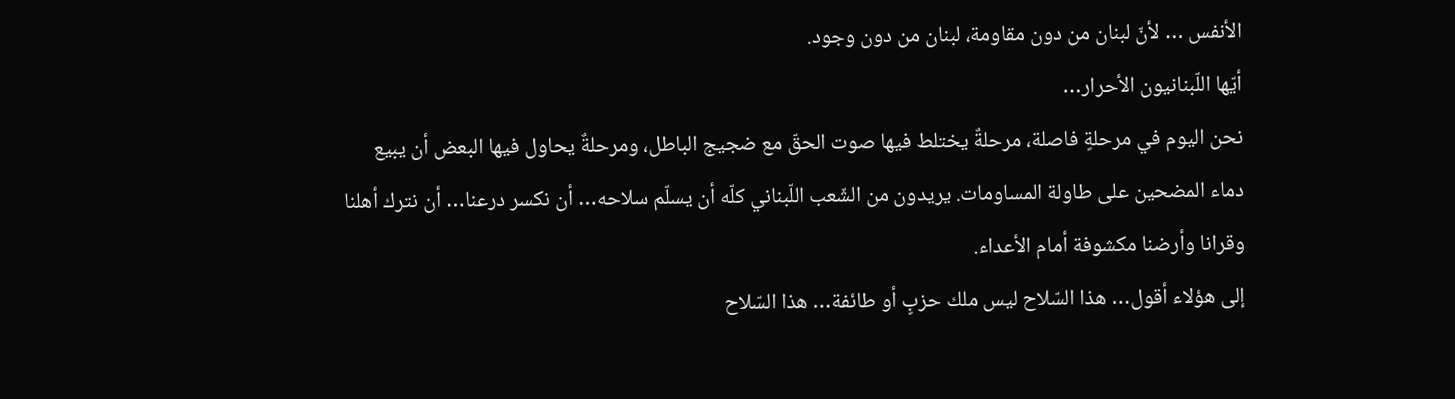الأنفس … لأنّ لبنان من دون مقاومة، لبنان من دون وجود.
أيّها اللّبنانيون الأحرار…
نحن اليوم في مرحلةٍ فاصلة، مرحلةٌ يختلط فيها صوت الحقّ مع ضجيج الباطل، ومرحلةٌ يحاول فيها البعض أن يبيع دماء المضحين على طاولة المساومات. يريدون من الشّعب اللّبناني كلّه أن يسلّم سلاحه… أن نكسر درعنا… أن نترك أهلنا وقرانا وأرضنا مكشوفة أمام الأعداء.
إلى هؤلاء أقول… هذا السّلاح ليس ملك حزبٍ أو طائفة… هذا السّلاح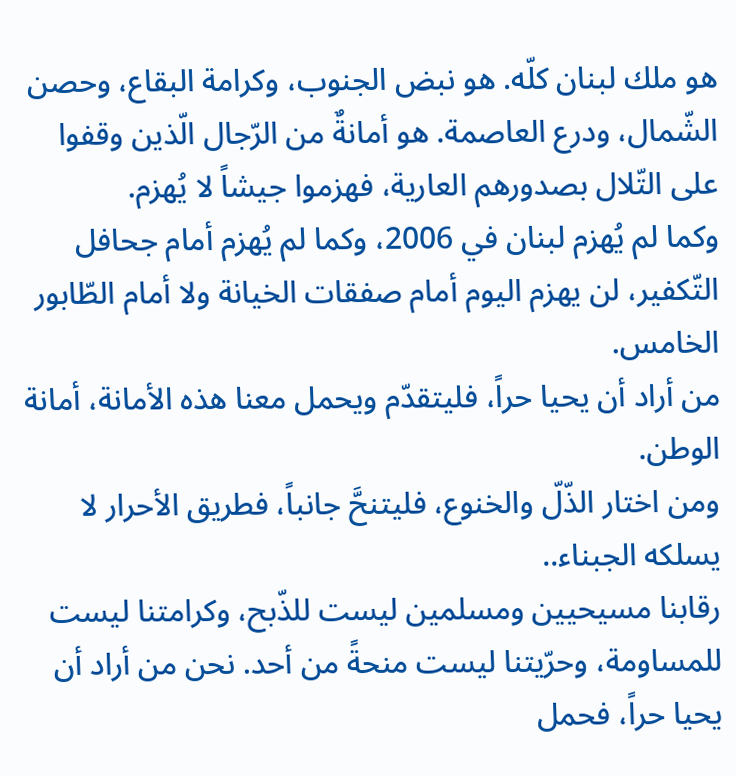هو ملك لبنان كلّه. هو نبض الجنوب، وكرامة البقاع، وحصن الشّمال، ودرع العاصمة. هو أمانةٌ من الرّجال الّذين وقفوا على التّلال بصدورهم العارية، فهزموا جيشاً لا يُهزم.
وكما لم يُهزم لبنان في 2006، وكما لم يُهزم أمام جحافل التّكفير، لن يهزم اليوم أمام صفقات الخيانة ولا أمام الطّابور الخامس.
من أراد أن يحيا حراً، فليتقدّم ويحمل معنا هذه الأمانة، أمانة الوطن.
ومن اختار الذّلّ والخنوع، فليتنحَّ جانباً، فطريق الأحرار لا يسلكه الجبناء..
رقابنا مسيحيين ومسلمين ليست للذّبح، وكرامتنا ليست للمساومة، وحرّيتنا ليست منحةً من أحد. نحن من أراد أن يحيا حراً، فحمل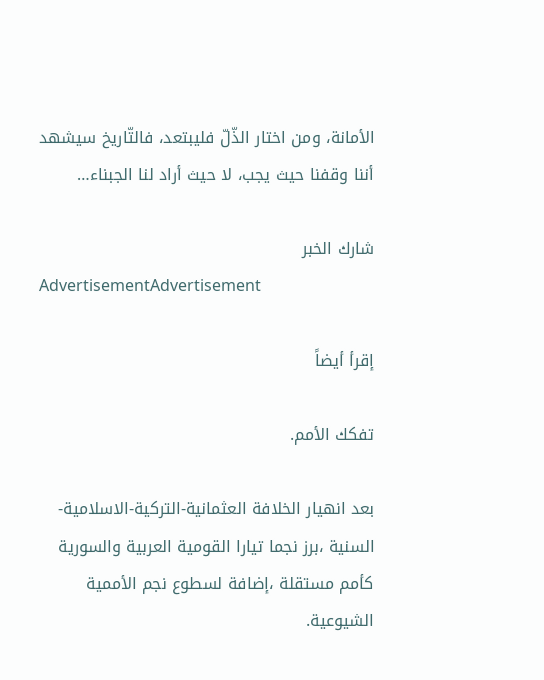الأمانة، ومن اختار الذّلّ فليبتعد، فالتّاريخ سيشهد أننا وقفنا حيث يجب، لا حيث أراد لنا الجبناء…

شارك الخبر
AdvertisementAdvertisement

إقرأ أيضاً

تفكك الأمم.

بعد انهيار الخلافة العثمانية-التركية-الاسلامية-السنية ،برز نجما تيارا القومية العربية والسورية كأمم مستقلة ،إضافة لسطوع نجم الأممية الشيوعية.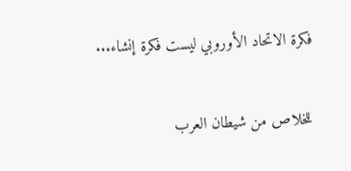فكرة الاتحاد الأوروبي ليست فكرة إنشاء...

للخلاص من شيطان العرب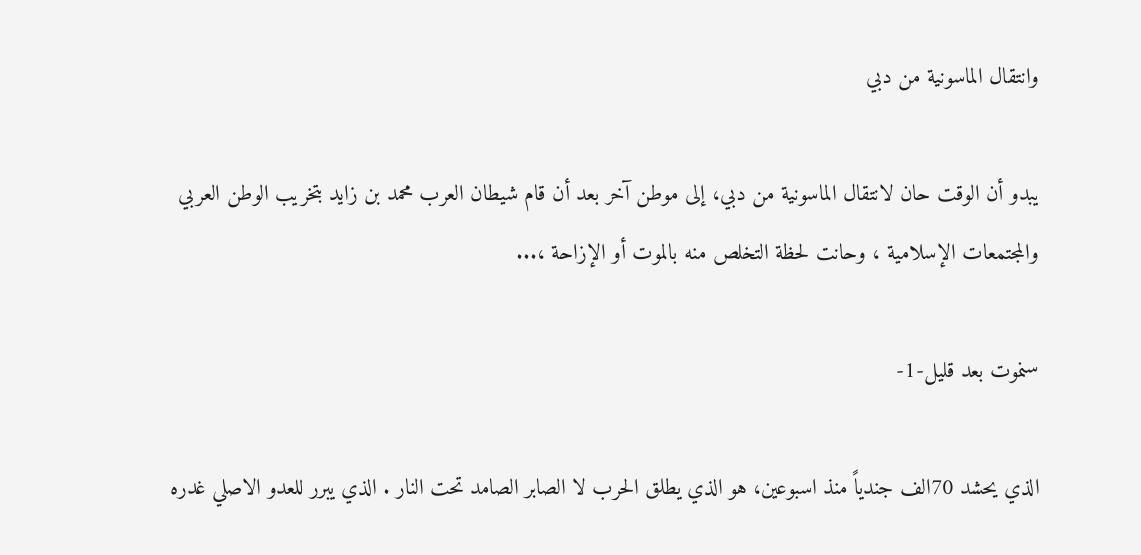وانتقال الماسونية من دبي

يبدو أن الوقت حان لانتقال الماسونية من دبي، إلى موطن آخر بعد أن قام شيطان العرب محمد بن زايد بتخريب الوطن العربي والمجتمعات الإسلامية ، وحانت لحظة التخلص منه بالموت أو الإزاحة ،...

سنموت بعد قليل-1-

الذي يحشد 70الف جندياً منذ اسبوعين، هو الذي يطلق الحرب لا الصابر الصامد تحت النار . الذي يبرر للعدو الاصلي غدره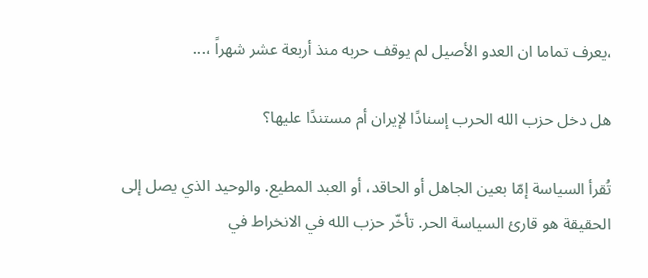،يعرف تماما ان العدو الأصيل لم يوقف حربه منذ أربعة عشر شهراً ،...

هل دخل حزب الله الحرب إسنادًا لإيران أم مستندًا عليها؟

تُقرأ السياسة إمّا بعين الجاهل أو الحاقد، أو العبد المطيع. والوحيد الذي يصل إلى الحقيقة هو قارئ السياسة الحر. تأخّر حزب الله في الانخراط في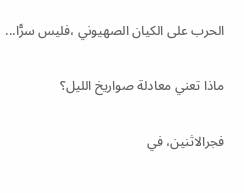الحرب على الكيان الصهيوني ،فليس سرًّا...

ماذا تعني معادلة صواريخ الليل؟

فجرالاثنين، في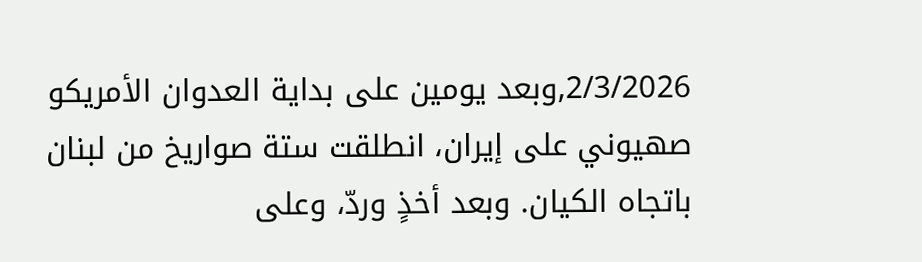2/3/2026,وبعد يومين على بداية العدوان الأمريكو صهيوني على إيران، انطلقت ستة صواريخ من لبنان باتجاه الكيان. وبعد أخذٍ وردّ، وعلى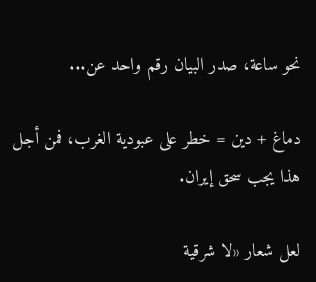نحو ساعة، صدر البيان رقم واحد عن...

دماغ + دين = خطر على عبودية الغرب، فمن أجل هذا يجب سحق إيران.

لعل شعار «لا شرقية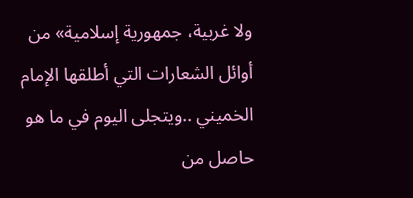ولا غربية، جمهورية إسلامية» من أوائل الشعارات التي أطلقها الإمام الخميني ..ويتجلى اليوم في ما هو حاصل من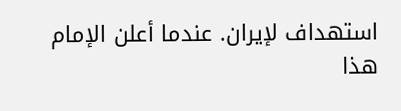استهداف لإيران. عندما أعلن الإمام هذا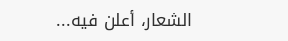الشعار، أعلن فيه...